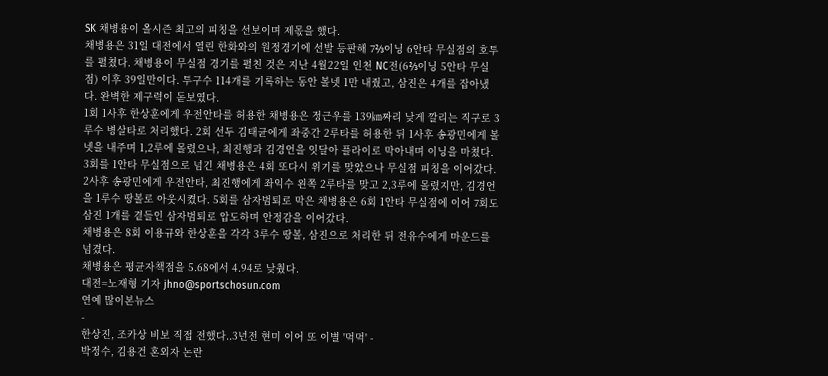SK 채병용이 올시즌 최고의 피칭을 선보이며 제몫을 했다.
채병용은 31일 대전에서 열린 한화와의 원정경기에 선발 등판해 7⅔이닝 6안타 무실점의 호투를 펼쳤다. 채병용이 무실점 경기를 펼친 것은 지난 4월22일 인천 NC전(6⅔이닝 5안타 무실점) 이후 39일만이다. 투구수 114개를 기록하는 동안 볼넷 1만 내줬고, 삼진은 4개를 잡아냈다. 완벽한 제구력이 돋보였다.
1회 1사후 한상훈에게 우전안타를 허용한 채병용은 정근우를 139㎞짜리 낮게 깔리는 직구로 3루수 병살타로 처리했다. 2회 선두 김태균에게 좌중간 2루타를 허용한 뒤 1사후 송광민에게 볼넷을 내주며 1,2루에 몰렸으나, 최진행과 김경언을 잇달아 플라이로 막아내며 이닝을 마쳤다.
3회를 1안타 무실점으로 넘긴 채병용은 4회 또다시 위기를 맞았으나 무실점 피칭을 이어갔다. 2사후 송광민에게 우전안타, 최진행에게 좌익수 왼쪽 2루타를 맞고 2,3루에 몰렸지만, 김경언을 1루수 땅볼로 아웃시켰다. 5회를 삼자범퇴로 막은 채병용은 6회 1안타 무실점에 이어 7회도 삼진 1개를 곁들인 삼자범퇴로 압도하며 안정감을 이어갔다.
채병용은 8회 이용규와 한상훈을 각각 3루수 땅볼, 삼진으로 처리한 뒤 전유수에게 마운드를 넘겼다.
채병용은 평균자책점을 5.68에서 4.94로 낮췄다.
대전=노재형 기자 jhno@sportschosun.com
연예 많이본뉴스
-
한상진, 조카상 비보 직접 전했다..3년전 현미 이어 또 이별 '먹먹' -
박정수, 김용건 혼외자 논란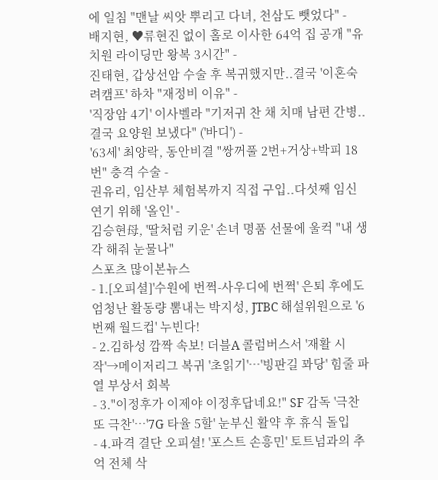에 일침 "맨날 씨앗 뿌리고 다녀, 천삼도 뺏었다" -
배지현, ♥류현진 없이 홀로 이사한 64억 집 공개 "유치원 라이딩만 왕복 3시간" -
진태현, 갑상선암 수술 후 복귀했지만..결국 '이혼숙려캠프' 하차 "재정비 이유" -
'직장암 4기' 이사벨라 "기저귀 찬 채 치매 남편 간병..결국 요양원 보냈다" ('바디') -
'63세' 최양락, 동안비결 "쌍꺼풀 2번+거상+박피 18번" 충격 수술 -
권유리, 임산부 체험복까지 직접 구입..다섯째 임신 연기 위해 '올인' -
김승현母, '딸처럼 키운' 손녀 명품 선물에 울컥 "내 생각 해줘 눈물나"
스포츠 많이본뉴스
- 1.[오피셜]'수원에 번쩍-사우디에 번쩍' 은퇴 후에도 엄청난 활동량 뽐내는 박지성, JTBC 해설위원으로 '6번째 월드컵' 누빈다!
- 2.김하성 깜짝 속보! 더블A 콜럼버스서 '재활 시작'→메이저리그 복귀 '초읽기'…'빙판길 꽈당' 힘줄 파열 부상서 회복
- 3."이정후가 이제야 이정후답네요!" SF 감독 '극찬 또 극찬'…'7G 타율 5할' 눈부신 활약 후 휴식 돌입
- 4.파격 결단 오피셜! '포스트 손흥민' 토트넘과의 추억 전체 삭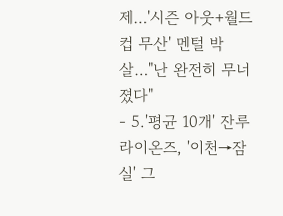제…'시즌 아웃+월드컵 무산' 멘털 박살…"난 완전히 무너졌다"
- 5.'평균 10개' 잔루 라이온즈, '이천→잠실' 그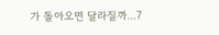가 돌아오면 달라질까...7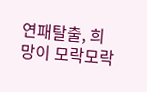연패탈출, 희망이 모락모락